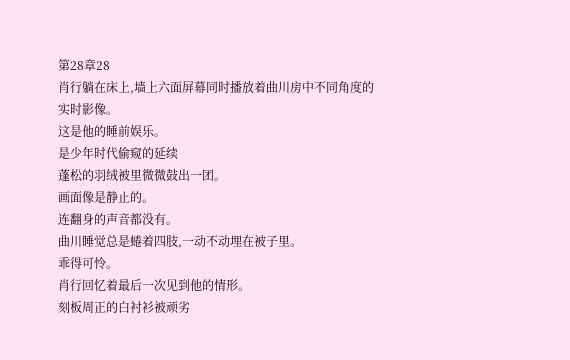第28章28
肖行躺在床上,墙上六面屏幕同时播放着曲川房中不同角度的实时影像。
这是他的睡前娱乐。
是少年时代偷窥的延续
蓬松的羽绒被里微微鼓出一团。
画面像是静止的。
连翻身的声音都没有。
曲川睡觉总是蜷着四肢,一动不动埋在被子里。
乖得可怜。
肖行回忆着最后一次见到他的情形。
刻板周正的白衬衫被顽劣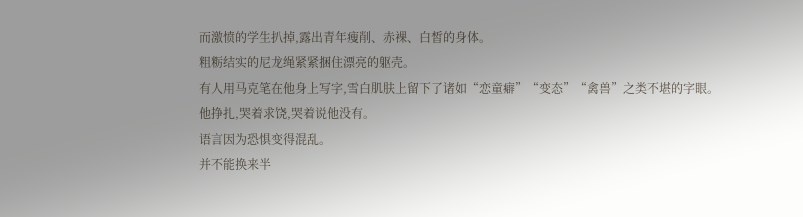而激愤的学生扒掉,露出青年瘦削、赤裸、白皙的身体。
粗粝结实的尼龙绳紧紧捆住漂亮的躯壳。
有人用马克笔在他身上写字,雪白肌肤上留下了诸如“恋童癖”“变态”“禽兽”之类不堪的字眼。
他挣扎,哭着求饶,哭着说他没有。
语言因为恐惧变得混乱。
并不能换来半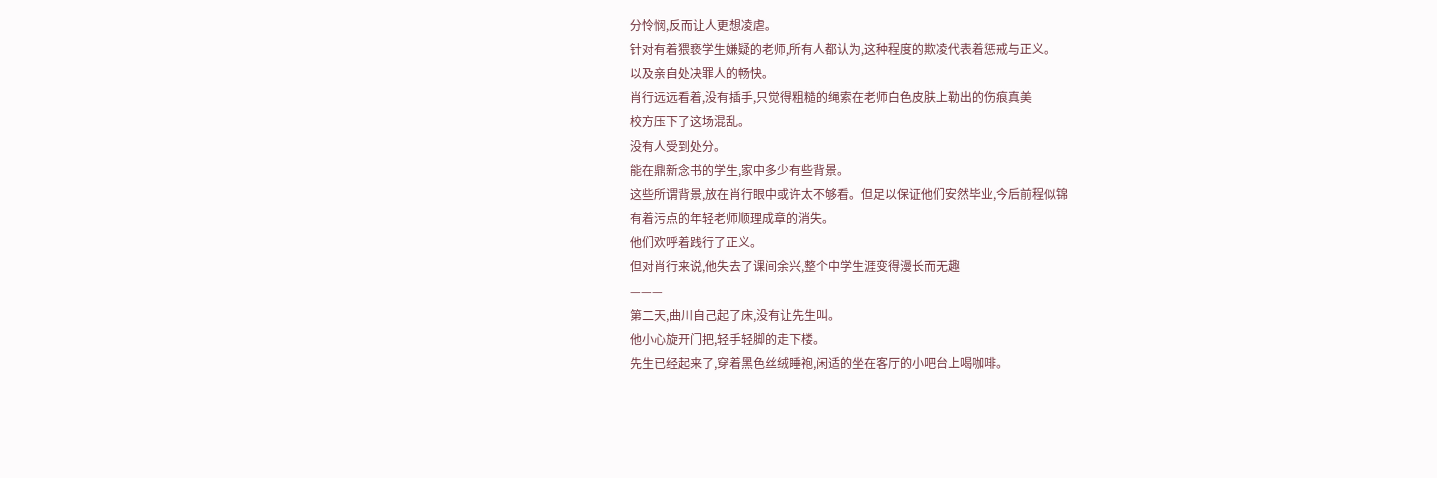分怜悯,反而让人更想凌虐。
针对有着猥亵学生嫌疑的老师,所有人都认为,这种程度的欺凌代表着惩戒与正义。
以及亲自处决罪人的畅快。
肖行远远看着,没有插手,只觉得粗糙的绳索在老师白色皮肤上勒出的伤痕真美
校方压下了这场混乱。
没有人受到处分。
能在鼎新念书的学生,家中多少有些背景。
这些所谓背景,放在肖行眼中或许太不够看。但足以保证他们安然毕业,今后前程似锦
有着污点的年轻老师顺理成章的消失。
他们欢呼着践行了正义。
但对肖行来说,他失去了课间余兴,整个中学生涯变得漫长而无趣
———
第二天,曲川自己起了床,没有让先生叫。
他小心旋开门把,轻手轻脚的走下楼。
先生已经起来了,穿着黑色丝绒睡袍,闲适的坐在客厅的小吧台上喝咖啡。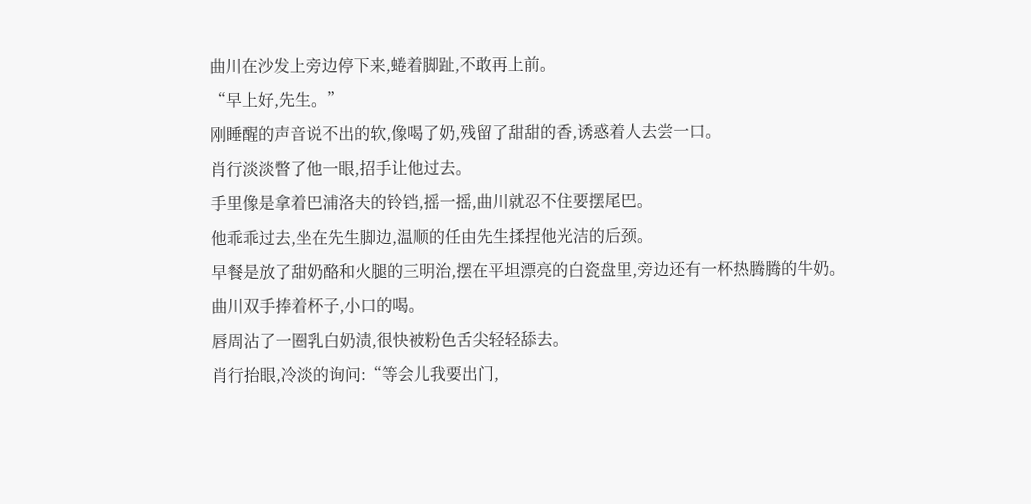曲川在沙发上旁边停下来,蜷着脚趾,不敢再上前。
“早上好,先生。”
刚睡醒的声音说不出的软,像喝了奶,残留了甜甜的香,诱惑着人去尝一口。
肖行淡淡瞥了他一眼,招手让他过去。
手里像是拿着巴浦洛夫的铃铛,摇一摇,曲川就忍不住要摆尾巴。
他乖乖过去,坐在先生脚边,温顺的任由先生揉捏他光洁的后颈。
早餐是放了甜奶酪和火腿的三明治,摆在平坦漂亮的白瓷盘里,旁边还有一杯热腾腾的牛奶。
曲川双手捧着杯子,小口的喝。
唇周沾了一圈乳白奶渍,很快被粉色舌尖轻轻舔去。
肖行抬眼,冷淡的询问:“等会儿我要出门,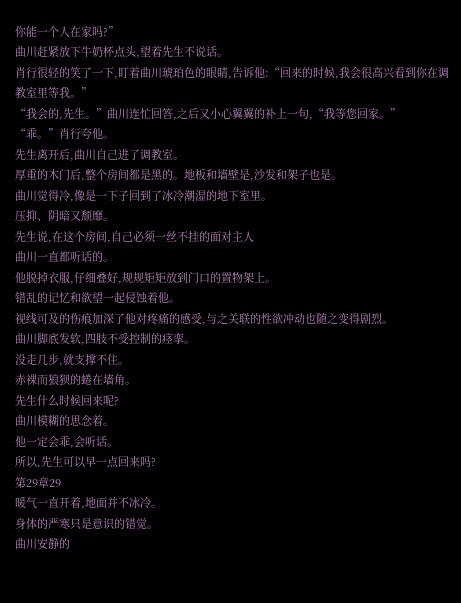你能一个人在家吗?”
曲川赶紧放下牛奶杯点头,望着先生不说话。
肖行很轻的笑了一下,盯着曲川琥珀色的眼睛,告诉他:“回来的时候,我会很高兴看到你在调教室里等我。”
“我会的,先生。”曲川连忙回答,之后又小心翼翼的补上一句,“我等您回家。”
“乖。”肖行夸他。
先生离开后,曲川自己进了调教室。
厚重的木门后,整个房间都是黑的。地板和墙壁是,沙发和架子也是。
曲川觉得冷,像是一下子回到了冰冷潮湿的地下室里。
压抑、阴暗又颓靡。
先生说,在这个房间,自己必须一丝不挂的面对主人
曲川一直都听话的。
他脱掉衣服,仔细叠好,规规矩矩放到门口的置物架上。
错乱的记忆和欲望一起侵蚀着他。
视线可及的伤痕加深了他对疼痛的感受,与之关联的性欲冲动也随之变得剧烈。
曲川脚底发软,四肢不受控制的痉挛。
没走几步,就支撑不住。
赤裸而狼狈的蜷在墙角。
先生什么时候回来呢?
曲川模糊的思念着。
他一定会乖,会听话。
所以,先生可以早一点回来吗?
第29章29
暖气一直开着,地面并不冰冷。
身体的严寒只是意识的错觉。
曲川安静的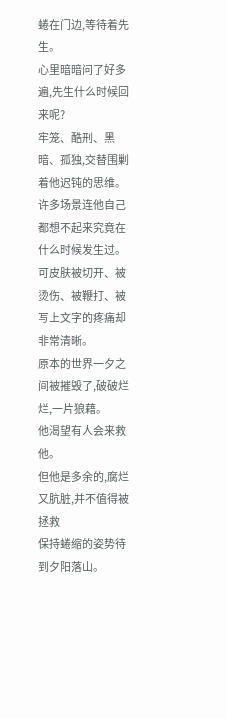蜷在门边,等待着先生。
心里暗暗问了好多遍,先生什么时候回来呢?
牢笼、酷刑、黑暗、孤独,交替围剿着他迟钝的思维。
许多场景连他自己都想不起来究竟在什么时候发生过。
可皮肤被切开、被烫伤、被鞭打、被写上文字的疼痛却非常清晰。
原本的世界一夕之间被摧毁了,破破烂烂,一片狼藉。
他渴望有人会来救他。
但他是多余的,腐烂又肮脏,并不值得被拯救
保持蜷缩的姿势待到夕阳落山。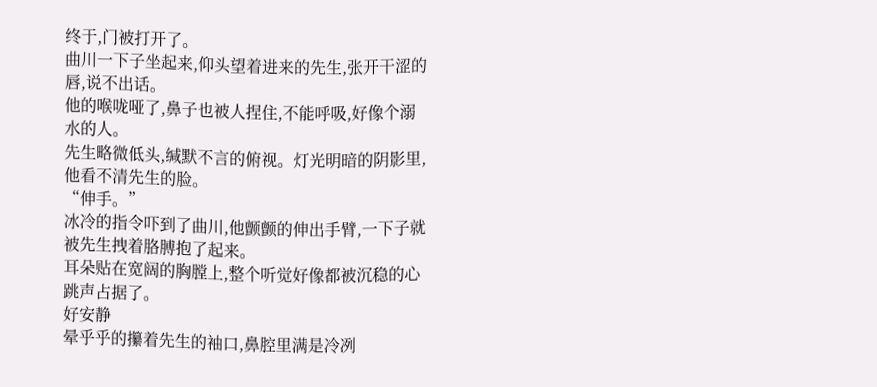终于,门被打开了。
曲川一下子坐起来,仰头望着进来的先生,张开干涩的唇,说不出话。
他的喉咙哑了,鼻子也被人捏住,不能呼吸,好像个溺水的人。
先生略微低头,缄默不言的俯视。灯光明暗的阴影里,他看不清先生的脸。
“伸手。”
冰冷的指令吓到了曲川,他颤颤的伸出手臂,一下子就被先生拽着胳膊抱了起来。
耳朵贴在宽阔的胸膛上,整个听觉好像都被沉稳的心跳声占据了。
好安静
晕乎乎的攥着先生的袖口,鼻腔里满是冷冽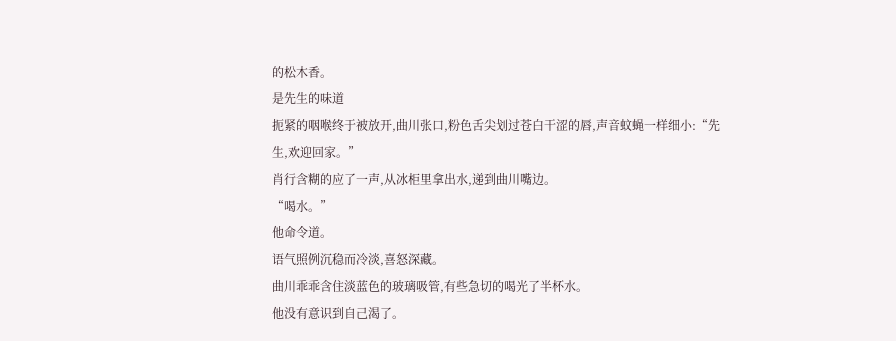的松木香。
是先生的味道
扼紧的咽喉终于被放开,曲川张口,粉色舌尖划过苍白干涩的唇,声音蚊蝇一样细小:“先生,欢迎回家。”
肖行含糊的应了一声,从冰柜里拿出水,递到曲川嘴边。
“喝水。”
他命令道。
语气照例沉稳而冷淡,喜怒深藏。
曲川乖乖含住淡蓝色的玻璃吸管,有些急切的喝光了半杯水。
他没有意识到自己渴了。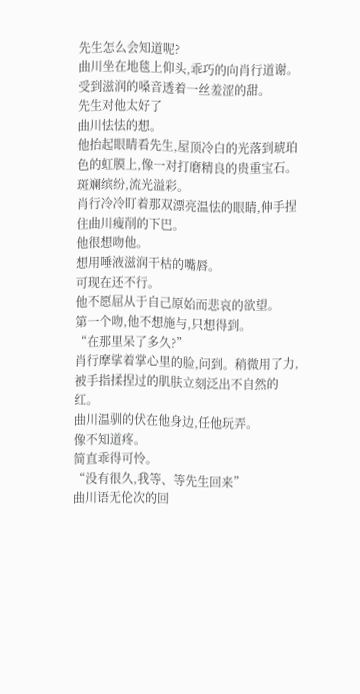先生怎么会知道呢?
曲川坐在地毯上仰头,乖巧的向肖行道谢。
受到滋润的嗓音透着一丝羞涩的甜。
先生对他太好了
曲川怯怯的想。
他抬起眼睛看先生,屋顶冷白的光落到琥珀色的虹膜上,像一对打磨精良的贵重宝石。
斑斓缤纷,流光溢彩。
肖行冷冷盯着那双漂亮温怯的眼睛,伸手捏住曲川瘦削的下巴。
他很想吻他。
想用唾液滋润干枯的嘴唇。
可现在还不行。
他不愿屈从于自己原始而悲哀的欲望。
第一个吻,他不想施与,只想得到。
“在那里呆了多久?”
肖行摩挲着掌心里的脸,问到。稍微用了力,被手指揉捏过的肌肤立刻泛出不自然的红。
曲川温驯的伏在他身边,任他玩弄。
像不知道疼。
简直乖得可怜。
“没有很久,我等、等先生回来”
曲川语无伦次的回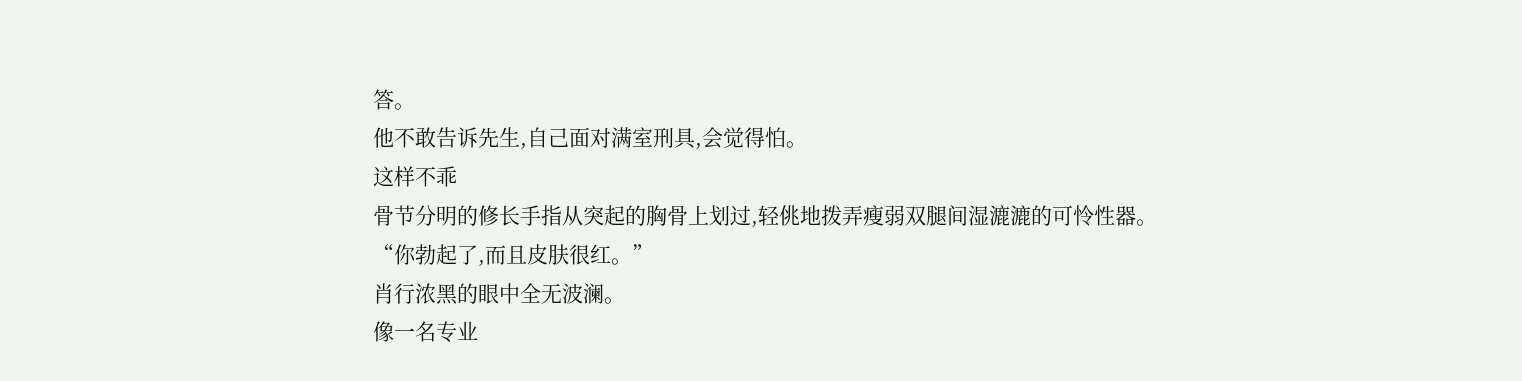答。
他不敢告诉先生,自己面对满室刑具,会觉得怕。
这样不乖
骨节分明的修长手指从突起的胸骨上划过,轻佻地拨弄瘦弱双腿间湿漉漉的可怜性器。
“你勃起了,而且皮肤很红。”
肖行浓黑的眼中全无波澜。
像一名专业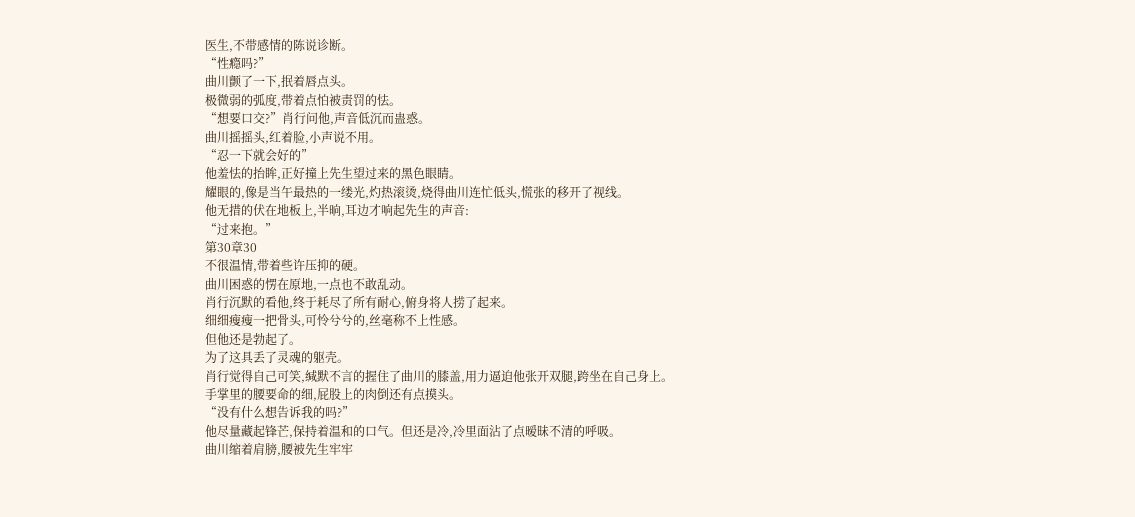医生,不带感情的陈说诊断。
“性瘾吗?”
曲川颤了一下,抿着唇点头。
极微弱的弧度,带着点怕被责罚的怯。
“想要口交?”肖行问他,声音低沉而蛊惑。
曲川摇摇头,红着脸,小声说不用。
“忍一下就会好的”
他羞怯的抬眸,正好撞上先生望过来的黑色眼睛。
耀眼的,像是当午最热的一缕光,灼热滚烫,烧得曲川连忙低头,慌张的移开了视线。
他无措的伏在地板上,半晌,耳边才响起先生的声音:
“过来抱。”
第30章30
不很温情,带着些许压抑的硬。
曲川困惑的愣在原地,一点也不敢乱动。
肖行沉默的看他,终于耗尽了所有耐心,俯身将人捞了起来。
细细瘦瘦一把骨头,可怜兮兮的,丝毫称不上性感。
但他还是勃起了。
为了这具丢了灵魂的躯壳。
肖行觉得自己可笑,缄默不言的握住了曲川的膝盖,用力逼迫他张开双腿,跨坐在自己身上。
手掌里的腰要命的细,屁股上的肉倒还有点摸头。
“没有什么想告诉我的吗?”
他尽量藏起锋芒,保持着温和的口气。但还是冷,冷里面沾了点暧昧不清的呼吸。
曲川缩着肩膀,腰被先生牢牢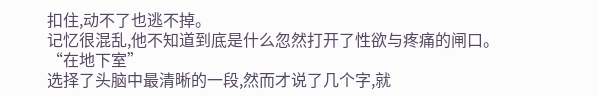扣住,动不了也逃不掉。
记忆很混乱,他不知道到底是什么忽然打开了性欲与疼痛的闸口。
“在地下室”
选择了头脑中最清晰的一段,然而才说了几个字,就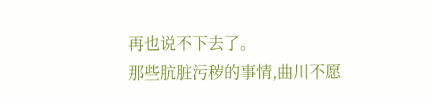再也说不下去了。
那些肮脏污秽的事情,曲川不愿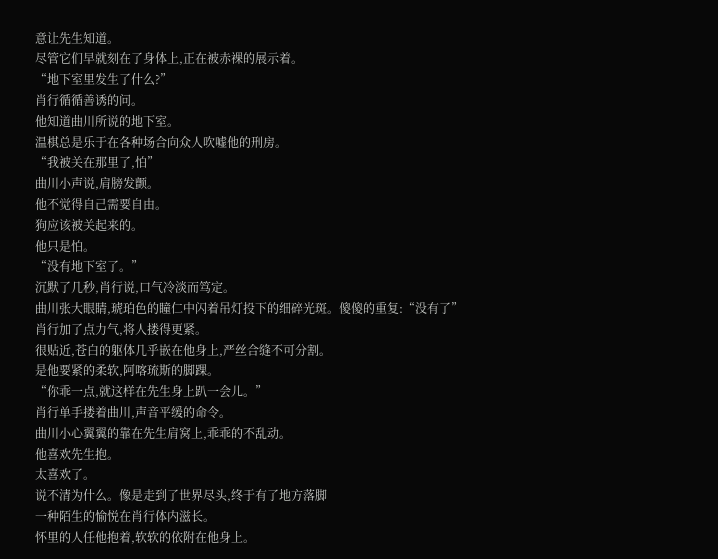意让先生知道。
尽管它们早就刻在了身体上,正在被赤裸的展示着。
“地下室里发生了什么?”
肖行循循善诱的问。
他知道曲川所说的地下室。
温棋总是乐于在各种场合向众人吹嘘他的刑房。
“我被关在那里了,怕”
曲川小声说,肩膀发颤。
他不觉得自己需要自由。
狗应该被关起来的。
他只是怕。
“没有地下室了。”
沉默了几秒,肖行说,口气冷淡而笃定。
曲川张大眼睛,琥珀色的瞳仁中闪着吊灯投下的细碎光斑。傻傻的重复:“没有了”
肖行加了点力气,将人搂得更紧。
很贴近,苍白的躯体几乎嵌在他身上,严丝合缝不可分割。
是他要紧的柔软,阿喀琉斯的脚踝。
“你乖一点,就这样在先生身上趴一会儿。”
肖行单手搂着曲川,声音平缓的命令。
曲川小心翼翼的靠在先生肩窝上,乖乖的不乱动。
他喜欢先生抱。
太喜欢了。
说不清为什么。像是走到了世界尽头,终于有了地方落脚
一种陌生的愉悦在肖行体内滋长。
怀里的人任他抱着,软软的依附在他身上。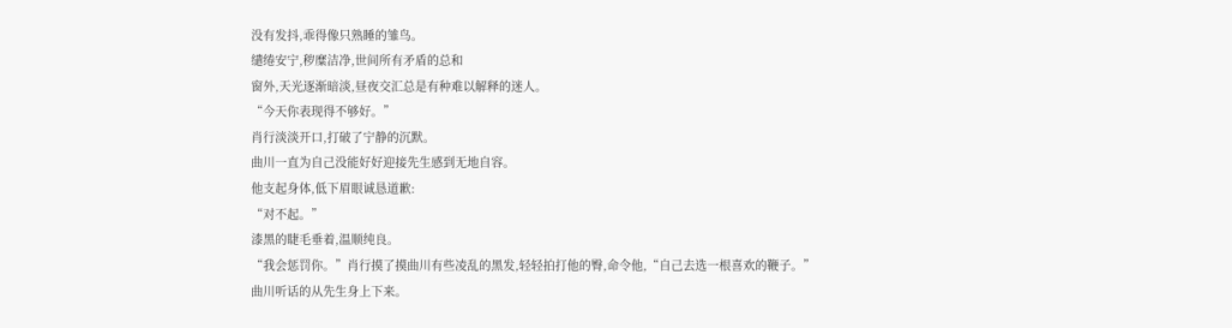没有发抖,乖得像只熟睡的雏鸟。
缱绻安宁,秽糜洁净,世间所有矛盾的总和
窗外,天光逐渐暗淡,昼夜交汇总是有种难以解释的迷人。
“今天你表现得不够好。”
肖行淡淡开口,打破了宁静的沉默。
曲川一直为自己没能好好迎接先生感到无地自容。
他支起身体,低下眉眼诚恳道歉:
“对不起。”
漆黑的睫毛垂着,温顺纯良。
“我会惩罚你。”肖行摸了摸曲川有些凌乱的黑发,轻轻拍打他的臀,命令他,“自己去选一根喜欢的鞭子。”
曲川听话的从先生身上下来。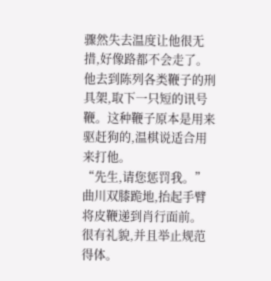骤然失去温度让他很无措,好像路都不会走了。
他去到陈列各类鞭子的刑具架,取下一只短的讯号鞭。这种鞭子原本是用来驱赶狗的,温棋说适合用来打他。
“先生,请您惩罚我。”
曲川双膝跪地,抬起手臂将皮鞭递到肖行面前。
很有礼貌,并且举止规范得体。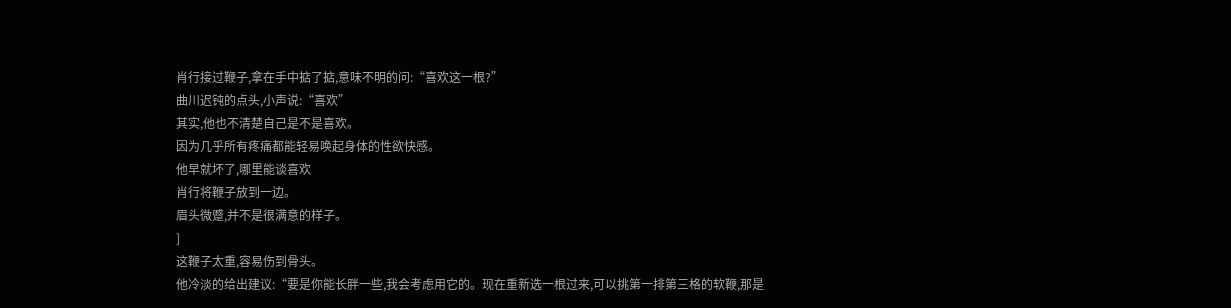肖行接过鞭子,拿在手中掂了掂,意味不明的问:“喜欢这一根?”
曲川迟钝的点头,小声说:“喜欢”
其实,他也不清楚自己是不是喜欢。
因为几乎所有疼痛都能轻易唤起身体的性欲快感。
他早就坏了,哪里能谈喜欢
肖行将鞭子放到一边。
眉头微蹙,并不是很满意的样子。
]
这鞭子太重,容易伤到骨头。
他冷淡的给出建议:“要是你能长胖一些,我会考虑用它的。现在重新选一根过来,可以挑第一排第三格的软鞭,那是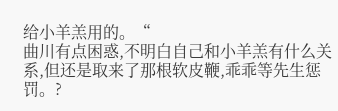给小羊羔用的。“
曲川有点困惑,不明白自己和小羊羔有什么关系,但还是取来了那根软皮鞭,乖乖等先生惩罚。?